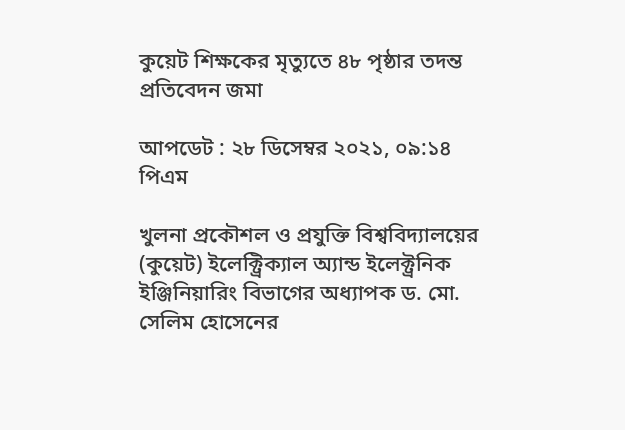কুয়েট শিক্ষকের মৃত্যুতে ৪৮ পৃষ্ঠার তদন্ত প্রতিবেদন জমা

আপডেট : ২৮ ডিসেম্বর ২০২১, ০৯:১৪ পিএম

খুলনা প্রকৌশল ও প্রযুক্তি বিশ্ববিদ্যালয়ের (কুয়েট) ইলেক্ট্রিক্যাল অ্যান্ড ইলেক্ট্রনিক ইঞ্জিনিয়ারিং বিভাগের অধ্যাপক ড. মো. সেলিম হোসেনের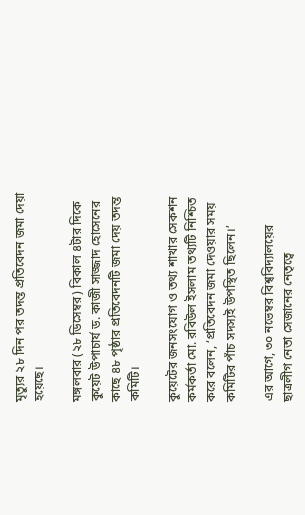মৃত্যুর ২৮ দিন পর তদন্ত প্রতিবেদন জমা দেয়া হয়েছে।

মঙ্গলবার (২৮ ডিসেম্বর) বিকাল ৪টার দিকে কুয়েট উপাচার্য ড. কাজী সাজ্জাদ হোসেনের কাছে ৪৮ পৃষ্ঠার প্রতিবেদনটি জমা দেয় তদন্ত কমিটি।

কুয়েটের জনসংযোগ ও তথ্য শাখার সেকশন কর্মকর্তা মো. রবিউল ইসলাম তথ্যটি নিশ্চিত করে বলেন, ‘প্রতিবেদন জমা দেওয়ার সময় কমিটির পাঁচ সদস্যই উপস্থিত ছিলেন।’

এর আগে, ৩০ নভেম্বর বিশ্ববিদ্যালয়ের ছাত্রলীগ নেতা সেজানের নেতৃত্বে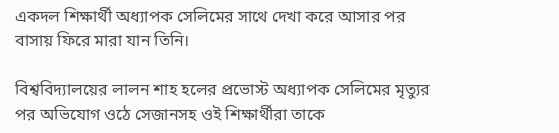একদল শিক্ষার্থী অধ্যাপক সেলিমের সাথে দেখা করে আসার পর বাসায় ফিরে মারা যান তিনি।

বিশ্ববিদ্যালয়ের লালন শাহ হলের প্রভোস্ট অধ্যাপক সেলিমের মৃত্যুর পর অভিযোগ ওঠে সেজানসহ ওই শিক্ষার্থীরা তাকে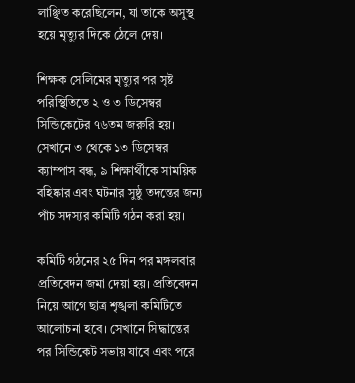লাঞ্ছিত করেছিলেন, যা তাকে অসুস্থ হয়ে মৃত্যুর দিকে ঠেলে দেয়।

শিক্ষক সেলিমের মৃত্যুর পর সৃষ্ট পরিস্থিতিতে ২ ও ৩ ডিসেম্বর সিন্ডিকেটের ৭৬তম জরুরি হয়। সেখানে ৩ থেকে ১৩ ডিসেম্বর ক্যাম্পাস বন্ধ, ৯ শিক্ষার্থীকে সাময়িক বহিষ্কার এবং ঘটনার সুষ্ঠু তদন্তের জন্য পাঁচ সদস্যর কমিটি গঠন করা হয়।

কমিটি গঠনের ২৫ দিন পর মঙ্গলবার প্রতিবেদন জমা দেয়া হয়। প্রতিবেদন নিয়ে আগে ছাত্র শৃঙ্খলা কমিটিতে আলোচনা হবে। সেখানে সিদ্ধান্তের পর সিন্ডিকেট সভায় যাবে এবং পরে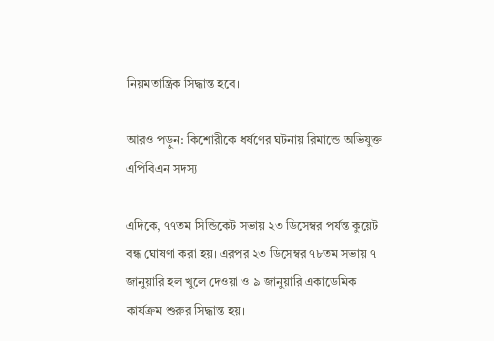নিয়মতান্ত্রিক সিদ্ধান্ত হবে।

আরও পড়ুন: কিশোরীকে ধর্ষণের ঘটনায় রিমান্ডে অভিযুক্ত এপিবিএন সদস্য

এদিকে, ৭৭তম সিন্ডিকেট সভায় ২৩ ডিসেম্বর পর্যন্ত কুয়েট বন্ধ ঘোষণা করা হয়। এরপর ২৩ ডিসেম্বর ৭৮তম সভায় ৭ জানুয়ারি হল খুলে দেওয়া ও ৯ জানুয়ারি একাডেমিক কার্যক্রম শুরুর সিদ্ধান্ত হয়।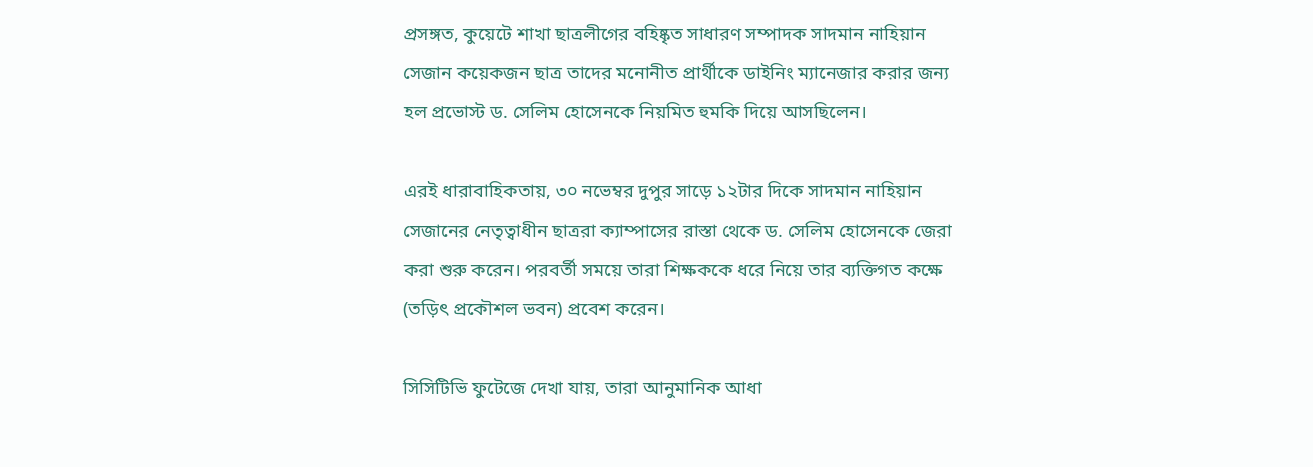প্রসঙ্গত, কুয়েটে শাখা ছাত্রলীগের বহিষ্কৃত সাধারণ সম্পাদক সাদমান নাহিয়ান সেজান কয়েকজন ছাত্র তাদের মনোনীত প্রার্থীকে ডাইনিং ম্যানেজার করার জন্য হল প্রভোস্ট ড. সেলিম হোসেনকে নিয়মিত হুমকি দিয়ে আসছিলেন।

এরই ধারাবাহিকতায়, ৩০ নভেম্বর দুপুর সাড়ে ১২টার দিকে সাদমান নাহিয়ান সেজানের নেতৃত্বাধীন ছাত্ররা ক্যাম্পাসের রাস্তা থেকে ড. সেলিম হোসেনকে জেরা করা শুরু করেন। পরবর্তী সময়ে তারা শিক্ষককে ধরে নিয়ে তার ব্যক্তিগত কক্ষে (তড়িৎ প্রকৌশল ভবন) প্রবেশ করেন।

সিসিটিভি ফুটেজে দেখা যায়, তারা আনুমানিক আধা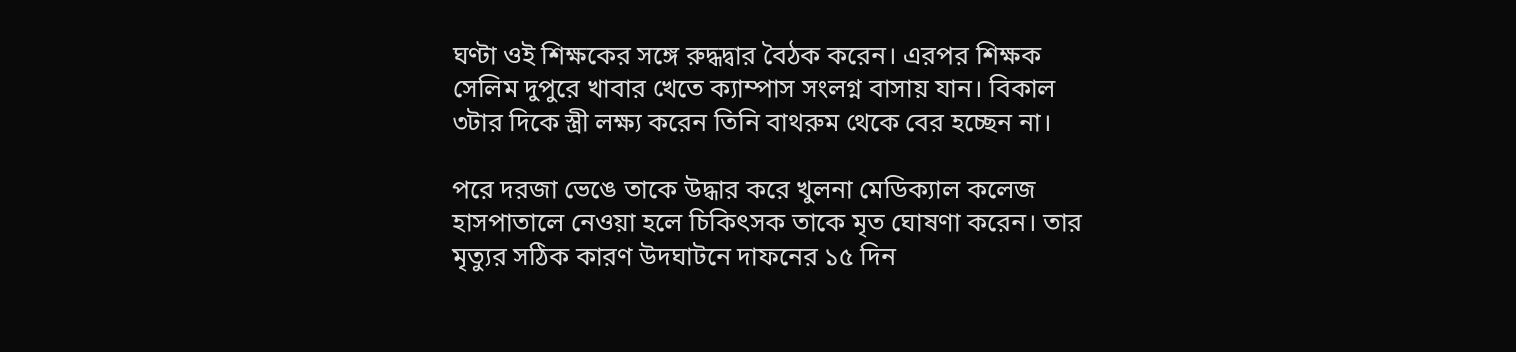ঘণ্টা ওই শিক্ষকের সঙ্গে রুদ্ধদ্বার বৈঠক করেন। এরপর শিক্ষক সেলিম দুপুরে খাবার খেতে ক্যাম্পাস সংলগ্ন বাসায় যান। বিকাল ৩টার দিকে স্ত্রী লক্ষ্য করেন তিনি বাথরুম থেকে বের হচ্ছেন না।

পরে দরজা ভেঙে তাকে উদ্ধার করে খুলনা মেডিক্যাল কলেজ হাসপাতালে নেওয়া হলে চিকিৎসক তাকে মৃত ঘোষণা করেন। তার মৃত্যুর সঠিক কারণ উদঘাটনে দাফনের ১৫ দিন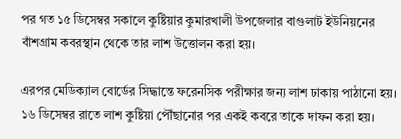পর গত ১৫ ডিসেম্বর সকালে কুষ্টিয়ার কুমারখালী উপজেলার বাগুলাট ইউনিয়নের বাঁশগ্রাম কবরস্থান থেকে তার লাশ উত্তোলন করা হয়।

এরপর মেডিক্যাল বোর্ডের সিদ্ধান্তে ফরেনসিক পরীক্ষার জন্য লাশ ঢাকায় পাঠানো হয়। ১৬ ডিসেম্বর রাতে লাশ কুষ্টিয়া পৌঁছানোর পর একই কবরে তাকে দাফন করা হয়।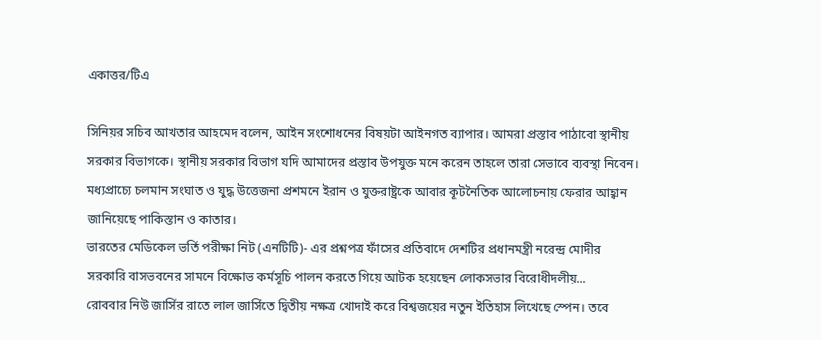একাত্তর/টিএ

সিনিয়র সচিব আখতার আহমেদ বলেন, আইন সংশোধনের বিষয়টা আইনগত ব্যাপার। আমরা প্রস্তাব পাঠাবো স্থানীয় সরকার বিভাগকে। স্থানীয় সরকার বিভাগ যদি আমাদের প্রস্তাব উপযুক্ত মনে করেন তাহলে তারা সেভাবে ব্যবস্থা নিবেন।
মধ্যপ্রাচ্যে চলমান সংঘাত ও যুদ্ধ উত্তেজনা প্রশমনে ইরান ও যুক্তরাষ্ট্রকে আবার কূটনৈতিক আলোচনায় ফেরার আহ্বান জানিয়েছে পাকিস্তান ও কাতার।
ভারতের মেডিকেল ভর্তি পরীক্ষা নিট (এনটিটি)- এর প্রশ্নপত্র ফাঁসের প্রতিবাদে দেশটির প্রধানমন্ত্রী নরেন্দ্র মোদীর সরকারি বাসভবনের সামনে বিক্ষোভ কর্মসূচি পালন করতে গিয়ে আটক হয়েছেন লোকসভার বিরোধীদলীয়...
রোববার নিউ জার্সির রাতে লাল জার্সিতে দ্বিতীয় নক্ষত্র খোদাই করে বিশ্বজয়ের নতুন ইতিহাস লিখেছে স্পেন। তবে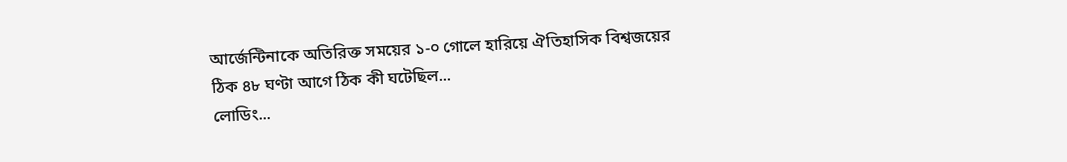আর্জেন্টিনাকে অতিরিক্ত সময়ের ১-০ গোলে হারিয়ে ঐতিহাসিক বিশ্বজয়ের ঠিক ৪৮ ঘণ্টা আগে ঠিক কী ঘটেছিল...
লোডিং...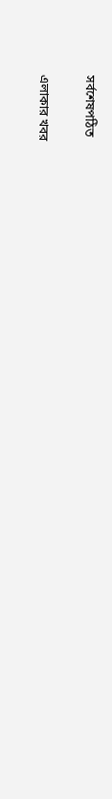সর্বশেষপঠিত

এলাকার খবর